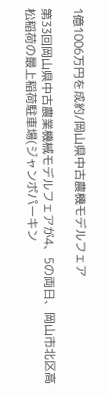1億1006万円を成約/岡山県中古農機モデルフェア

第33回岡山県中古農業機械モデルフェアが4、5の両日、岡山市北区高松稲荷の最上稲荷駐車場(ジャンボパーキン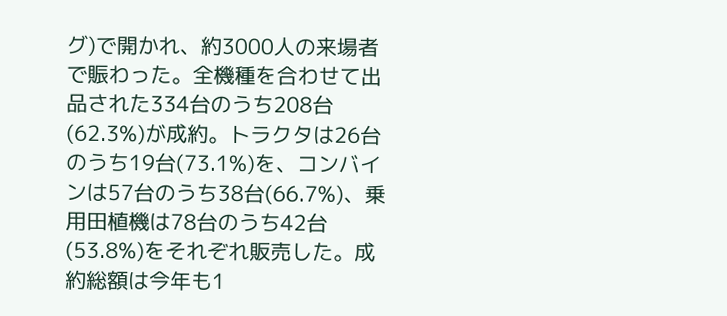グ)で開かれ、約3000人の来場者で賑わった。全機種を合わせて出品された334台のうち208台(62.3%)が成約。トラクタは26台のうち19台(73.1%)を、コンバインは57台のうち38台(66.7%)、乗用田植機は78台のうち42台(53.8%)をそれぞれ販売した。成約総額は今年も1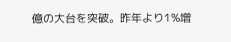億の大台を突破。昨年より1%増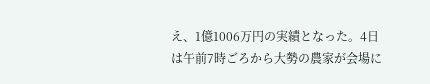え、1億1006万円の実績となった。4日は午前7時ごろから大勢の農家が会場に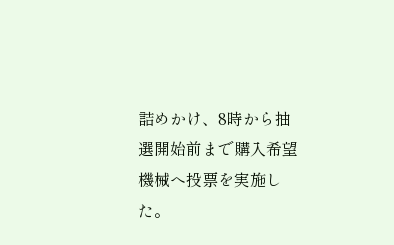詰めかけ、8時から抽選開始前まで購入希望機械へ投票を実施した。